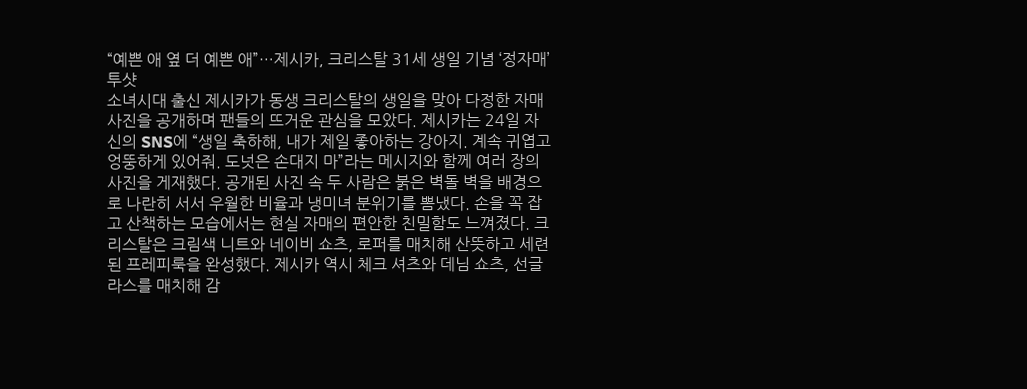“예쁜 애 옆 더 예쁜 애”…제시카, 크리스탈 31세 생일 기념 ‘정자매’ 투샷
소녀시대 출신 제시카가 동생 크리스탈의 생일을 맞아 다정한 자매 사진을 공개하며 팬들의 뜨거운 관심을 모았다. 제시카는 24일 자신의 SNS에 “생일 축하해, 내가 제일 좋아하는 강아지. 계속 귀엽고 엉뚱하게 있어줘. 도넛은 손대지 마”라는 메시지와 함께 여러 장의 사진을 게재했다. 공개된 사진 속 두 사람은 붉은 벽돌 벽을 배경으로 나란히 서서 우월한 비율과 냉미녀 분위기를 뽐냈다. 손을 꼭 잡고 산책하는 모습에서는 현실 자매의 편안한 친밀함도 느껴졌다. 크리스탈은 크림색 니트와 네이비 쇼츠, 로퍼를 매치해 산뜻하고 세련된 프레피룩을 완성했다. 제시카 역시 체크 셔츠와 데님 쇼츠, 선글라스를 매치해 감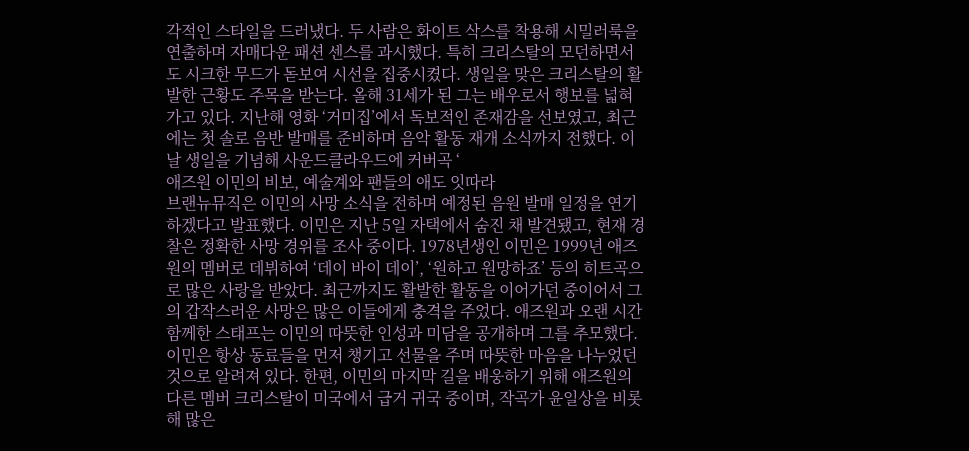각적인 스타일을 드러냈다. 두 사람은 화이트 삭스를 착용해 시밀러룩을 연출하며 자매다운 패션 센스를 과시했다. 특히 크리스탈의 모던하면서도 시크한 무드가 돋보여 시선을 집중시켰다. 생일을 맞은 크리스탈의 활발한 근황도 주목을 받는다. 올해 31세가 된 그는 배우로서 행보를 넓혀가고 있다. 지난해 영화 ‘거미집’에서 독보적인 존재감을 선보였고, 최근에는 첫 솔로 음반 발매를 준비하며 음악 활동 재개 소식까지 전했다. 이날 생일을 기념해 사운드클라우드에 커버곡 ‘
애즈원 이민의 비보, 예술계와 팬들의 애도 잇따라
브랜뉴뮤직은 이민의 사망 소식을 전하며 예정된 음원 발매 일정을 연기하겠다고 발표했다. 이민은 지난 5일 자택에서 숨진 채 발견됐고, 현재 경찰은 정확한 사망 경위를 조사 중이다. 1978년생인 이민은 1999년 애즈원의 멤버로 데뷔하여 ‘데이 바이 데이’, ‘원하고 원망하죠’ 등의 히트곡으로 많은 사랑을 받았다. 최근까지도 활발한 활동을 이어가던 중이어서 그의 갑작스러운 사망은 많은 이들에게 충격을 주었다. 애즈원과 오랜 시간 함께한 스태프는 이민의 따뜻한 인성과 미담을 공개하며 그를 추모했다. 이민은 항상 동료들을 먼저 챙기고 선물을 주며 따뜻한 마음을 나누었던 것으로 알려져 있다. 한편, 이민의 마지막 길을 배웅하기 위해 애즈원의 다른 멤버 크리스탈이 미국에서 급거 귀국 중이며, 작곡가 윤일상을 비롯해 많은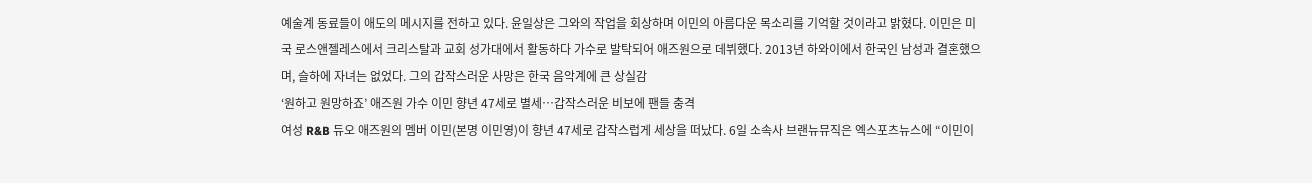예술계 동료들이 애도의 메시지를 전하고 있다. 윤일상은 그와의 작업을 회상하며 이민의 아름다운 목소리를 기억할 것이라고 밝혔다. 이민은 미국 로스앤젤레스에서 크리스탈과 교회 성가대에서 활동하다 가수로 발탁되어 애즈원으로 데뷔했다. 2013년 하와이에서 한국인 남성과 결혼했으며, 슬하에 자녀는 없었다. 그의 갑작스러운 사망은 한국 음악계에 큰 상실감
‘원하고 원망하죠’ 애즈원 가수 이민 향년 47세로 별세…갑작스러운 비보에 팬들 충격
여성 R&B 듀오 애즈원의 멤버 이민(본명 이민영)이 향년 47세로 갑작스럽게 세상을 떠났다. 6일 소속사 브랜뉴뮤직은 엑스포츠뉴스에 “이민이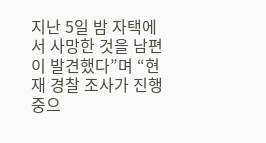지난 5일 밤 자택에서 사망한 것을 남편이 발견했다”며 “현재 경찰 조사가 진행 중으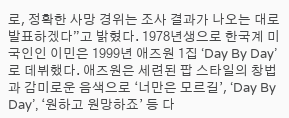로, 정확한 사망 경위는 조사 결과가 나오는 대로 발표하겠다”고 밝혔다. 1978년생으로 한국계 미국인인 이민은 1999년 애즈원 1집 ‘Day By Day’로 데뷔했다. 애즈원은 세련된 팝 스타일의 창법과 감미로운 음색으로 ‘너만은 모르길’, ‘Day By Day’, ‘원하고 원망하죠’ 등 다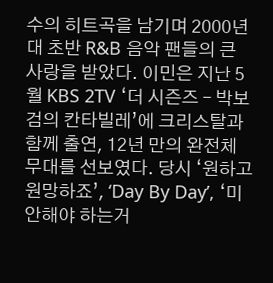수의 히트곡을 남기며 2000년대 초반 R&B 음악 팬들의 큰 사랑을 받았다. 이민은 지난 5월 KBS 2TV ‘더 시즌즈 – 박보검의 칸타빌레’에 크리스탈과 함께 출연, 12년 만의 완전체 무대를 선보였다. 당시 ‘원하고 원망하죠’, ‘Day By Day’, ‘미안해야 하는거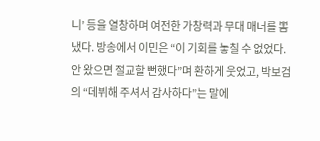니’ 등을 열창하며 여전한 가창력과 무대 매너를 뽐냈다. 방송에서 이민은 “이 기회를 놓칠 수 없었다. 안 왔으면 절교할 뻔했다”며 환하게 웃었고, 박보검의 “데뷔해 주셔서 감사하다”는 말에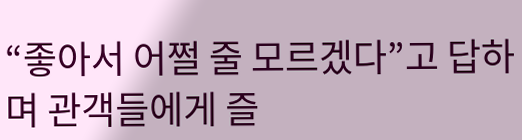“좋아서 어쩔 줄 모르겠다”고 답하며 관객들에게 즐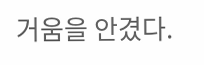거움을 안겼다.